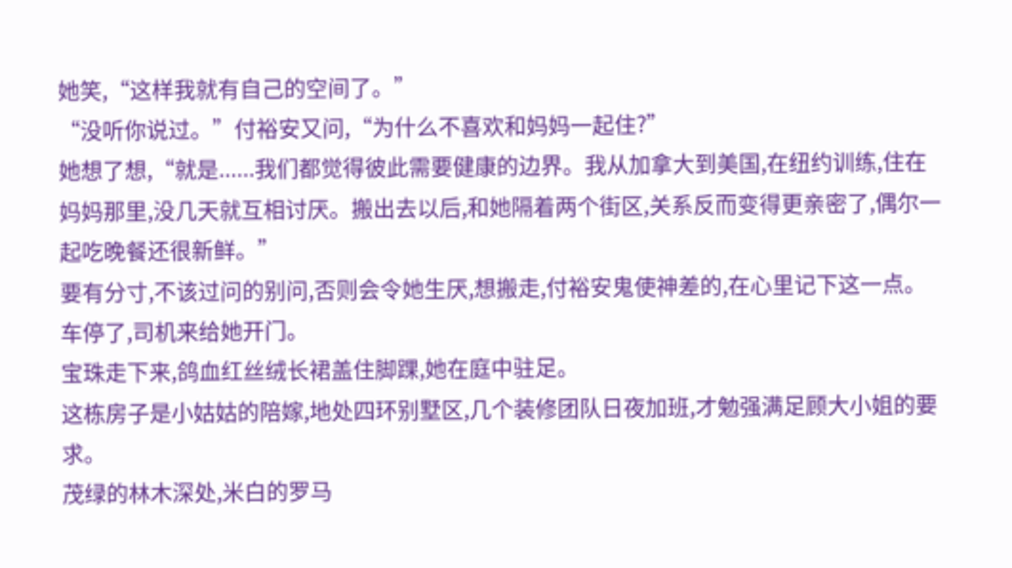她笑,“这样我就有自己的空间了。”
“没听你说过。”付裕安又问,“为什么不喜欢和妈妈一起住?”
她想了想,“就是......我们都觉得彼此需要健康的边界。我从加拿大到美国,在纽约训练,住在妈妈那里,没几天就互相讨厌。搬出去以后,和她隔着两个街区,关系反而变得更亲密了,偶尔一起吃晚餐还很新鲜。”
要有分寸,不该过问的别问,否则会令她生厌,想搬走,付裕安鬼使神差的,在心里记下这一点。
车停了,司机来给她开门。
宝珠走下来,鸽血红丝绒长裙盖住脚踝,她在庭中驻足。
这栋房子是小姑姑的陪嫁,地处四环别墅区,几个装修团队日夜加班,才勉强满足顾大小姐的要求。
茂绿的林木深处,米白的罗马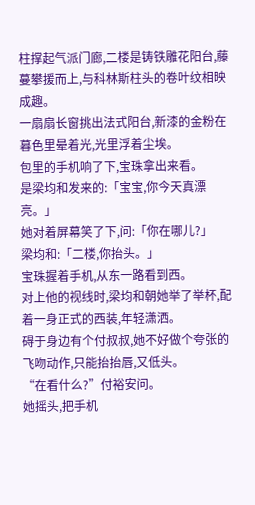柱撑起气派门廊,二楼是铸铁雕花阳台,藤蔓攀援而上,与科林斯柱头的卷叶纹相映成趣。
一扇扇长窗挑出法式阳台,新漆的金粉在暮色里晕着光,光里浮着尘埃。
包里的手机响了下,宝珠拿出来看。
是梁均和发来的:「宝宝,你今天真漂亮。」
她对着屏幕笑了下,问:「你在哪儿?」
梁均和:「二楼,你抬头。」
宝珠握着手机,从东一路看到西。
对上他的视线时,梁均和朝她举了举杯,配着一身正式的西装,年轻潇洒。
碍于身边有个付叔叔,她不好做个夸张的飞吻动作,只能抬抬唇,又低头。
“在看什么?”付裕安问。
她摇头,把手机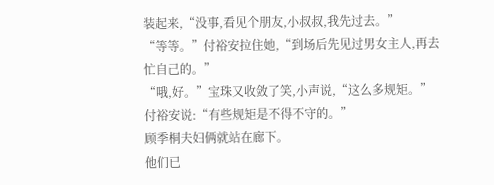装起来,“没事,看见个朋友,小叔叔,我先过去。”
“等等。”付裕安拉住她,“到场后先见过男女主人,再去忙自己的。”
“哦,好。”宝珠又收敛了笑,小声说,“这么多规矩。”
付裕安说:“有些规矩是不得不守的。”
顾季桐夫妇俩就站在廊下。
他们已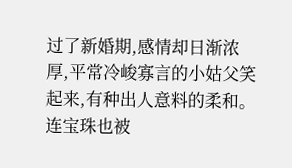过了新婚期,感情却日渐浓厚,平常冷峻寡言的小姑父笑起来,有种出人意料的柔和。
连宝珠也被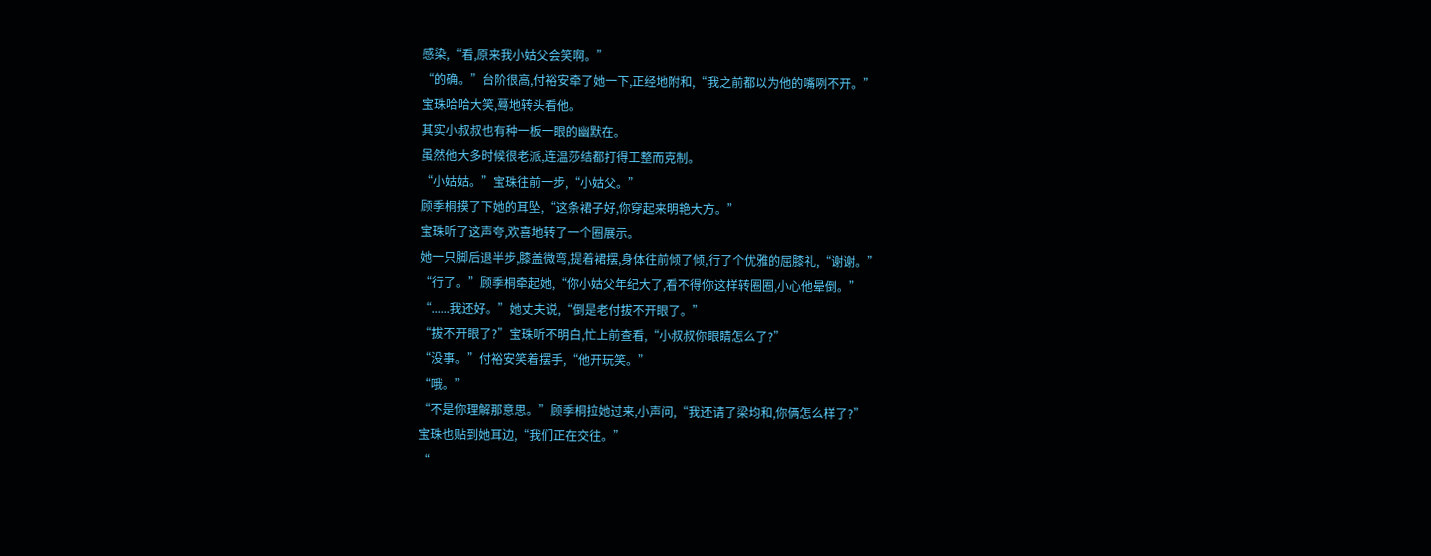感染,“看,原来我小姑父会笑啊。”
“的确。”台阶很高,付裕安牵了她一下,正经地附和,“我之前都以为他的嘴咧不开。”
宝珠哈哈大笑,蓦地转头看他。
其实小叔叔也有种一板一眼的幽默在。
虽然他大多时候很老派,连温莎结都打得工整而克制。
“小姑姑。”宝珠往前一步,“小姑父。”
顾季桐摸了下她的耳坠,“这条裙子好,你穿起来明艳大方。”
宝珠听了这声夸,欢喜地转了一个圈展示。
她一只脚后退半步,膝盖微弯,提着裙摆,身体往前倾了倾,行了个优雅的屈膝礼,“谢谢。”
“行了。”顾季桐牵起她,“你小姑父年纪大了,看不得你这样转圈圈,小心他晕倒。”
“......我还好。”她丈夫说,“倒是老付拔不开眼了。”
“拔不开眼了?”宝珠听不明白,忙上前查看,“小叔叔你眼睛怎么了?”
“没事。”付裕安笑着摆手,“他开玩笑。”
“哦。”
“不是你理解那意思。”顾季桐拉她过来,小声问,“我还请了梁均和,你俩怎么样了?”
宝珠也贴到她耳边,“我们正在交往。”
“